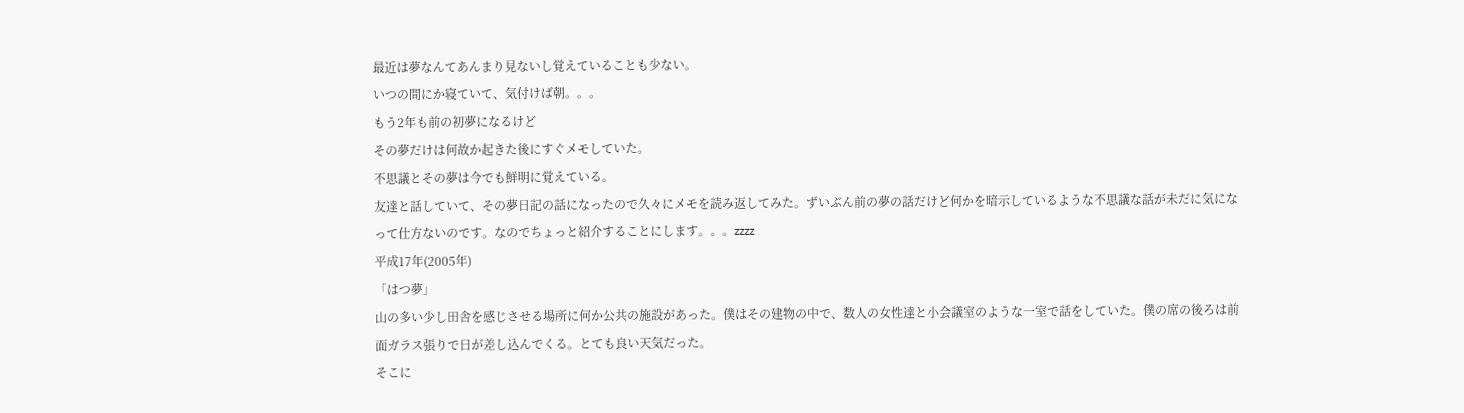最近は夢なんてあんまり見ないし覚えていることも少ない。
いつの間にか寝ていて、気付けば朝。。。
もう2年も前の初夢になるけど
その夢だけは何故か起きた後にすぐメモしていた。
不思議とその夢は今でも鮮明に覚えている。
友達と話していて、その夢日記の話になったので久々にメモを読み返してみた。ずいぶん前の夢の話だけど何かを暗示しているような不思議な話が未だに気になって仕方ないのです。なのでちょっと紹介することにします。。。zzzz
平成17年(2005年)
「はつ夢」
山の多い少し田舎を感じさせる場所に何か公共の施設があった。僕はその建物の中で、数人の女性達と小会議室のような一室で話をしていた。僕の席の後ろは前面ガラス張りで日が差し込んでくる。とても良い天気だった。
そこに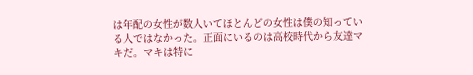は年配の女性が数人いてほとんどの女性は僕の知っている人ではなかった。正面にいるのは高校時代から友達マキだ。マキは特に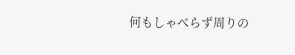何もしゃべらず周りの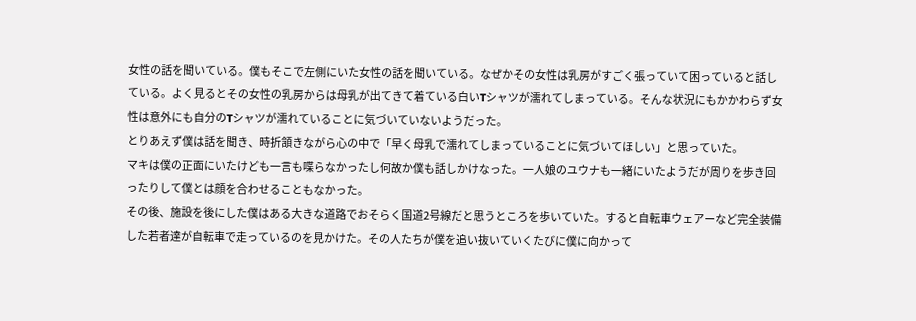女性の話を聞いている。僕もそこで左側にいた女性の話を聞いている。なぜかその女性は乳房がすごく張っていて困っていると話している。よく見るとその女性の乳房からは母乳が出てきて着ている白いTシャツが濡れてしまっている。そんな状況にもかかわらず女性は意外にも自分のTシャツが濡れていることに気づいていないようだった。
とりあえず僕は話を聞き、時折頷きながら心の中で「早く母乳で濡れてしまっていることに気づいてほしい」と思っていた。
マキは僕の正面にいたけども一言も喋らなかったし何故か僕も話しかけなった。一人娘のユウナも一緒にいたようだが周りを歩き回ったりして僕とは顔を合わせることもなかった。
その後、施設を後にした僕はある大きな道路でおそらく国道2号線だと思うところを歩いていた。すると自転車ウェアーなど完全装備した若者達が自転車で走っているのを見かけた。その人たちが僕を追い抜いていくたびに僕に向かって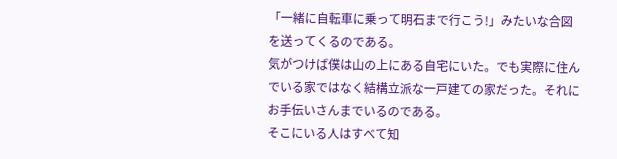「一緒に自転車に乗って明石まで行こう!」みたいな合図を送ってくるのである。
気がつけば僕は山の上にある自宅にいた。でも実際に住んでいる家ではなく結構立派な一戸建ての家だった。それにお手伝いさんまでいるのである。
そこにいる人はすべて知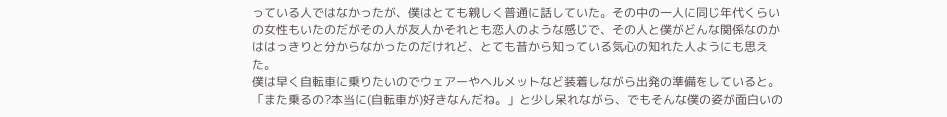っている人ではなかったが、僕はとても親しく普通に話していた。その中の一人に同じ年代くらいの女性もいたのだがその人が友人かそれとも恋人のような感じで、その人と僕がどんな関係なのかははっきりと分からなかったのだけれど、とても昔から知っている気心の知れた人ようにも思えた。
僕は早く自転車に乗りたいのでウェアーやヘルメットなど装着しながら出発の準備をしていると。「また乗るの?本当に(自転車が)好きなんだね。」と少し呆れながら、でもそんな僕の姿が面白いの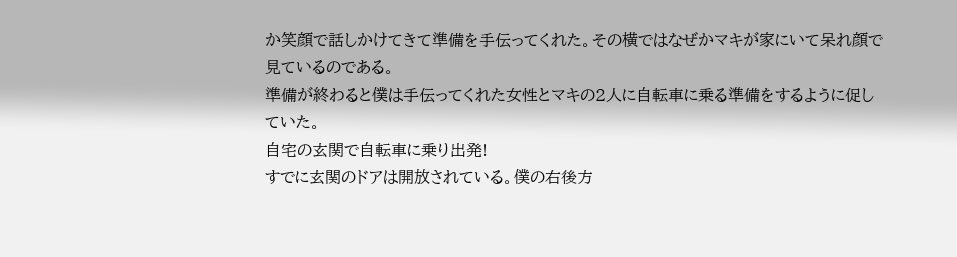か笑顔で話しかけてきて準備を手伝ってくれた。その横ではなぜかマキが家にいて呆れ顔で見ているのである。
準備が終わると僕は手伝ってくれた女性とマキの2人に自転車に乗る準備をするように促していた。
自宅の玄関で自転車に乗り出発!
すでに玄関のドアは開放されている。僕の右後方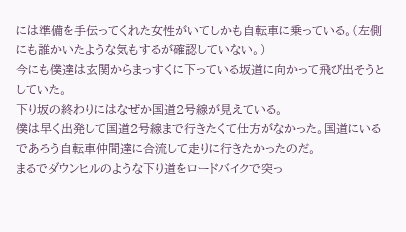には準備を手伝ってくれた女性がいてしかも自転車に乗っている。(左側にも誰かいたような気もするが確認していない。)
今にも僕達は玄関からまっすくに下っている坂道に向かって飛び出そうとしていた。
下り坂の終わりにはなぜか国道2号線が見えている。
僕は早く出発して国道2号線まで行きたくて仕方がなかった。国道にいるであろう自転車仲間達に合流して走りに行きたかったのだ。
まるでダウンヒルのような下り道をロードバイクで突っ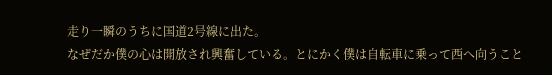走り一瞬のうちに国道2号線に出た。
なぜだか僕の心は開放され興奮している。とにかく僕は自転車に乗って西へ向うこと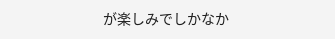が楽しみでしかなか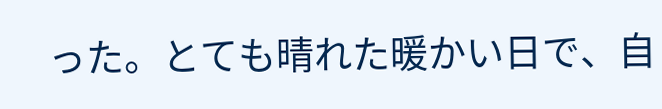った。とても晴れた暖かい日で、自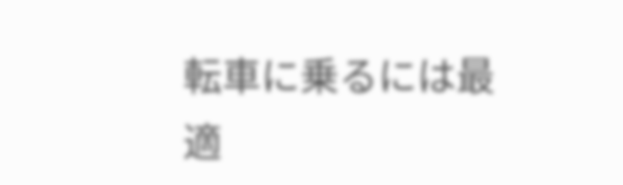転車に乗るには最適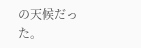の天候だった。